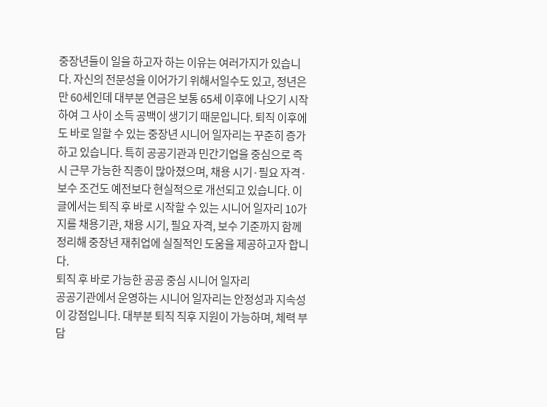중장년들이 일을 하고자 하는 이유는 여러가지가 있습니다. 자신의 전문성을 이어가기 위해서일수도 있고, 정년은 만 60세인데 대부분 연금은 보통 65세 이후에 나오기 시작하여 그 사이 소득 공백이 생기기 때문입니다. 퇴직 이후에도 바로 일할 수 있는 중장년 시니어 일자리는 꾸준히 증가하고 있습니다. 특히 공공기관과 민간기업을 중심으로 즉시 근무 가능한 직종이 많아졌으며, 채용 시기·필요 자격·보수 조건도 예전보다 현실적으로 개선되고 있습니다. 이 글에서는 퇴직 후 바로 시작할 수 있는 시니어 일자리 10가지를 채용기관, 채용 시기, 필요 자격, 보수 기준까지 함께 정리해 중장년 재취업에 실질적인 도움을 제공하고자 합니다.
퇴직 후 바로 가능한 공공 중심 시니어 일자리
공공기관에서 운영하는 시니어 일자리는 안정성과 지속성이 강점입니다. 대부분 퇴직 직후 지원이 가능하며, 체력 부담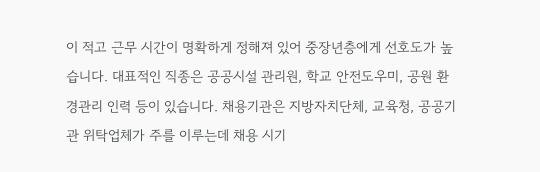이 적고 근무 시간이 명확하게 정해져 있어 중장년층에게 선호도가 높습니다. 대표적인 직종은 공공시설 관리원, 학교 안전도우미, 공원 환경관리 인력 등이 있습니다. 채용기관은 지방자치단체, 교육청, 공공기관 위탁업체가 주를 이루는데 채용 시기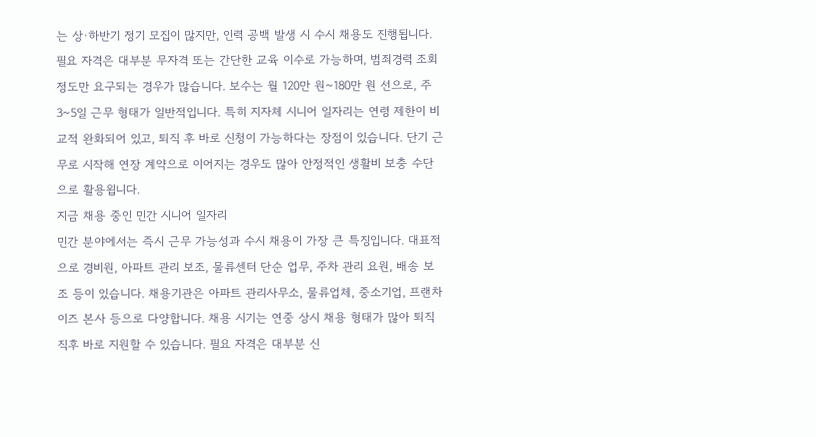는 상·하반기 정기 모집이 많지만, 인력 공백 발생 시 수시 채용도 진행됩니다. 필요 자격은 대부분 무자격 또는 간단한 교육 이수로 가능하며, 범죄경력 조회 정도만 요구되는 경우가 많습니다. 보수는 월 120만 원~180만 원 선으로, 주 3~5일 근무 형태가 일반적입니다. 특히 지자체 시니어 일자리는 연령 제한이 비교적 완화되어 있고, 퇴직 후 바로 신청이 가능하다는 장점이 있습니다. 단기 근무로 시작해 연장 계약으로 이어지는 경우도 많아 안정적인 생활비 보충 수단으로 활용욉니다.
지금 채용 중인 민간 시니어 일자리
민간 분야에서는 즉시 근무 가능성과 수시 채용이 가장 큰 특징입니다. 대표적으로 경비원, 아파트 관리 보조, 물류센터 단순 업무, 주차 관리 요원, 배송 보조 등이 있습니다. 채용기관은 아파트 관리사무소, 물류업체, 중소기업, 프랜차이즈 본사 등으로 다양합니다. 채용 시기는 연중 상시 채용 형태가 많아 퇴직 직후 바로 지원할 수 있습니다. 필요 자격은 대부분 신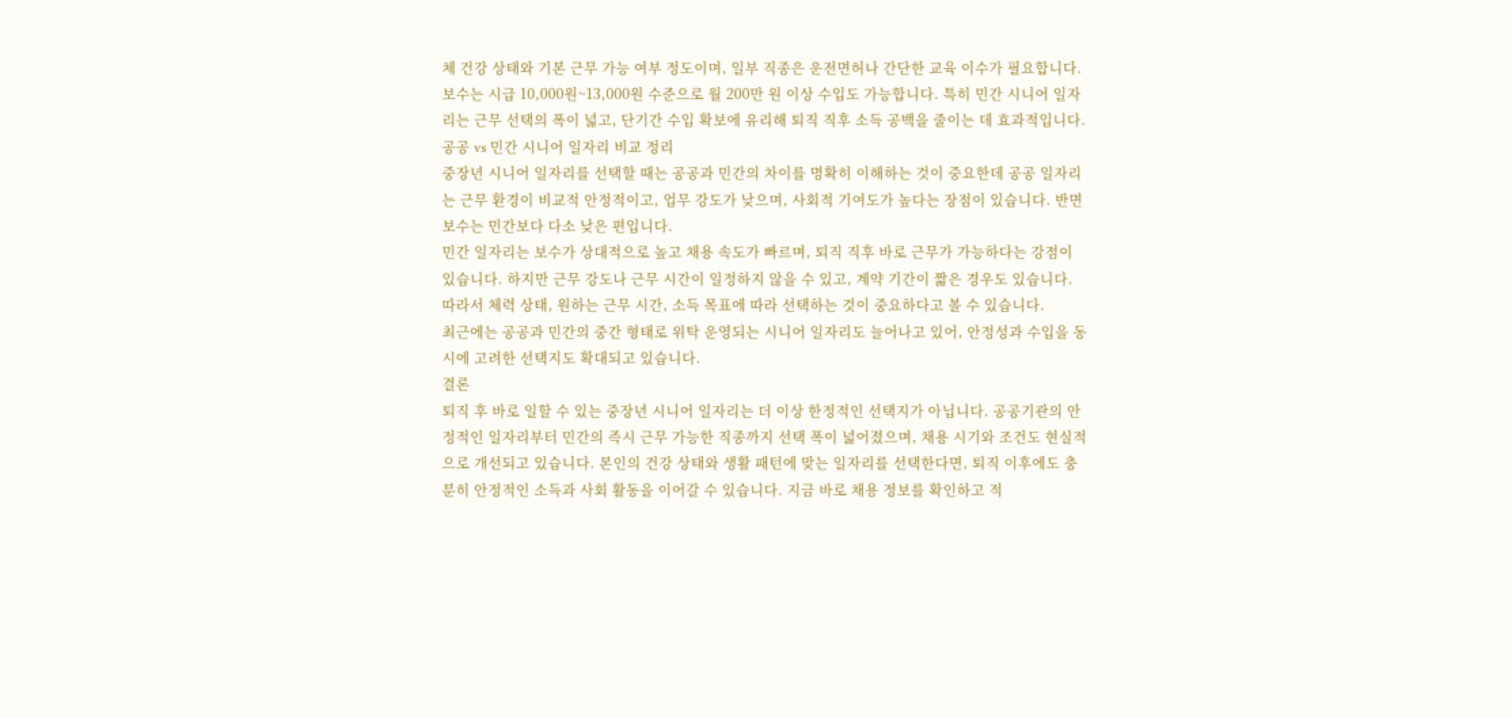체 건강 상태와 기본 근무 가능 여부 정도이며, 일부 직종은 운전면허나 간단한 교육 이수가 필요합니다. 보수는 시급 10,000원~13,000원 수준으로 월 200만 원 이상 수입도 가능합니다. 특히 민간 시니어 일자리는 근무 선택의 폭이 넓고, 단기간 수입 확보에 유리해 퇴직 직후 소득 공백을 줄이는 데 효과적입니다.
공공 vs 민간 시니어 일자리 비교 정리
중장년 시니어 일자리를 선택할 때는 공공과 민간의 차이를 명확히 이해하는 것이 중요한데 공공 일자리는 근무 환경이 비교적 안정적이고, 업무 강도가 낮으며, 사회적 기여도가 높다는 장점이 있습니다. 반면 보수는 민간보다 다소 낮은 편입니다.
민간 일자리는 보수가 상대적으로 높고 채용 속도가 빠르며, 퇴직 직후 바로 근무가 가능하다는 강점이 있습니다. 하지만 근무 강도나 근무 시간이 일정하지 않을 수 있고, 계약 기간이 짧은 경우도 있습니다. 따라서 체력 상태, 원하는 근무 시간, 소득 목표에 따라 선택하는 것이 중요하다고 볼 수 있습니다.
최근에는 공공과 민간의 중간 형태로 위탁 운영되는 시니어 일자리도 늘어나고 있어, 안정성과 수입을 동시에 고려한 선택지도 확대되고 있습니다.
결론
퇴직 후 바로 일할 수 있는 중장년 시니어 일자리는 더 이상 한정적인 선택지가 아닙니다. 공공기관의 안정적인 일자리부터 민간의 즉시 근무 가능한 직종까지 선택 폭이 넓어졌으며, 채용 시기와 조건도 현실적으로 개선되고 있습니다. 본인의 건강 상태와 생활 패턴에 맞는 일자리를 선택한다면, 퇴직 이후에도 충분히 안정적인 소득과 사회 활동을 이어갈 수 있습니다. 지금 바로 채용 정보를 확인하고 적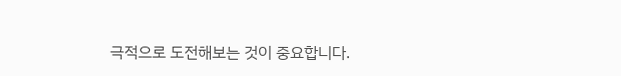극적으로 도전해보는 것이 중요합니다.